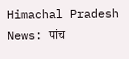Himachal Pradesh News: पांच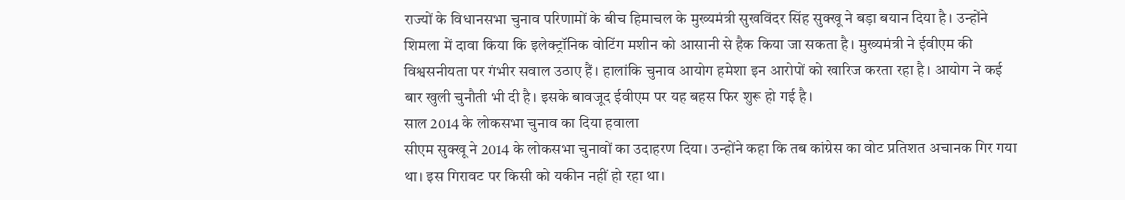राज्यों के विधानसभा चुनाव परिणामों के बीच हिमाचल के मुख्यमंत्री सुखविंदर सिंह सुक्खू ने बड़ा बयान दिया है। उन्होंने शिमला में दावा किया कि इलेक्ट्रॉनिक वोटिंग मशीन को आसानी से हैक किया जा सकता है। मुख्यमंत्री ने ईवीएम की विश्वसनीयता पर गंभीर सवाल उठाए हैं। हालांकि चुनाव आयोग हमेशा इन आरोपों को खारिज करता रहा है। आयोग ने कई बार खुली चुनौती भी दी है। इसके बावजूद ईवीएम पर यह बहस फिर शुरू हो गई है।
साल 2014 के लोकसभा चुनाव का दिया हवाला
सीएम सुक्खू ने 2014 के लोकसभा चुनावों का उदाहरण दिया। उन्होंने कहा कि तब कांग्रेस का वोट प्रतिशत अचानक गिर गया था। इस गिरावट पर किसी को यकीन नहीं हो रहा था।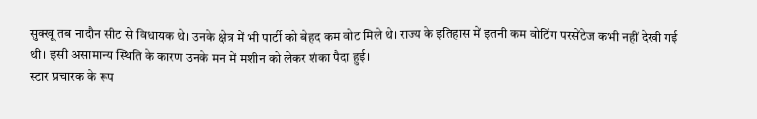सुक्खू तब नादौन सीट से विधायक थे। उनके क्षेत्र में भी पार्टी को बेहद कम वोट मिले थे। राज्य के इतिहास में इतनी कम वोटिंग परसेंटेज कभी नहीं देखी गई थी। इसी असामान्य स्थिति के कारण उनके मन में मशीन को लेकर शंका पैदा हुई।
स्टार प्रचारक के रूप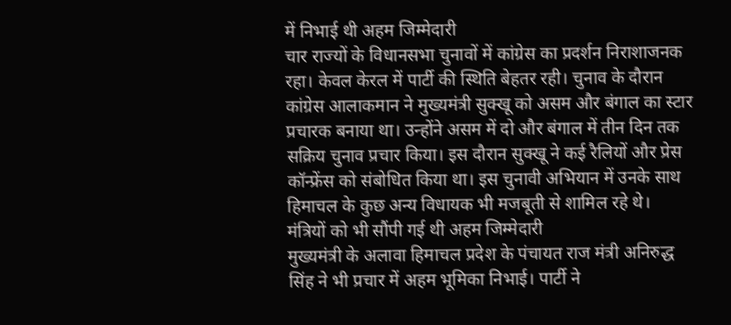में निभाई थी अहम जिम्मेदारी
चार राज्यों के विधानसभा चुनावों में कांग्रेस का प्रदर्शन निराशाजनक रहा। केवल केरल में पार्टी की स्थिति बेहतर रही। चुनाव के दौरान कांग्रेस आलाकमान ने मुख्यमंत्री सुक्खू को असम और बंगाल का स्टार प्रचारक बनाया था। उन्होंने असम में दो और बंगाल में तीन दिन तक सक्रिय चुनाव प्रचार किया। इस दौरान सुक्खू ने कई रैलियों और प्रेस कॉन्फ्रेंस को संबोधित किया था। इस चुनावी अभियान में उनके साथ हिमाचल के कुछ अन्य विधायक भी मजबूती से शामिल रहे थे।
मंत्रियों को भी सौंपी गई थी अहम जिम्मेदारी
मुख्यमंत्री के अलावा हिमाचल प्रदेश के पंचायत राज मंत्री अनिरुद्ध सिंह ने भी प्रचार में अहम भूमिका निभाई। पार्टी ने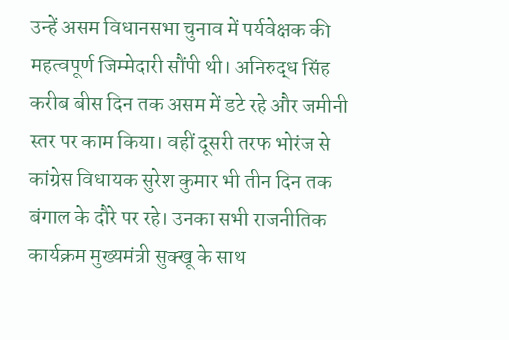उन्हें असम विधानसभा चुनाव में पर्यवेक्षक की महत्वपूर्ण जिम्मेदारी सौंपी थी। अनिरुद्ध सिंह करीब बीस दिन तक असम में डटे रहे और जमीनी स्तर पर काम किया। वहीं दूसरी तरफ भोरंज से कांग्रेस विधायक सुरेश कुमार भी तीन दिन तक बंगाल के दौरे पर रहे। उनका सभी राजनीतिक कार्यक्रम मुख्यमंत्री सुक्खू के साथ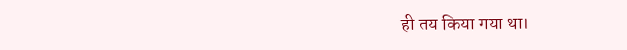ही तय किया गया था।